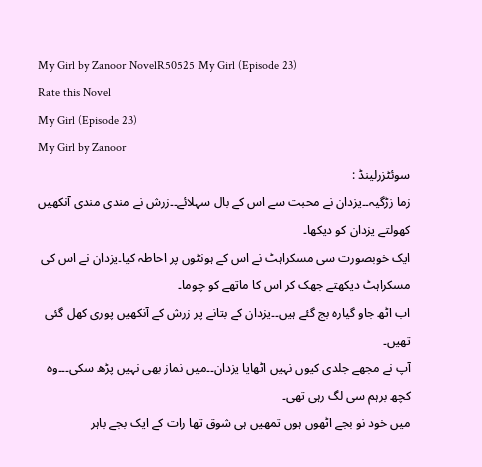My Girl by Zanoor NovelR50525 My Girl (Episode 23)
Rate this Novel
My Girl (Episode 23)
My Girl by Zanoor
سوئٹزرلینڈ :
زما زڑگیہ۔۔یزدان نے محبت سے اس کے بال سہلائے۔۔زرش نے مندی مندی آنکھیں کھولتے یزدان کو دیکھا۔
ایک خوبصورت سی مسکراہٹ نے اس کے ہونٹوں پر احاطہ کیا۔یزدان نے اس کی مسکراہٹ دیکھتے جھک کر اس کا ماتھے کو چوما۔
اب اٹھ جاو گیارہ بج گئے ہیں۔۔یزدان کے بتانے پر زرش کے آنکھیں پوری کھل گئی تھیں۔
آپ نے مجھے جلدی کیوں نہیں اٹھایا یزدان۔۔میں نماز بھی نہیں پڑھ سکی۔۔۔وہ کچھ برہم سی لگ رہی تھی۔
میں خود نو بجے اٹھوں ہوں تمھیں ہی شوق تھا رات کے ایک بجے باہر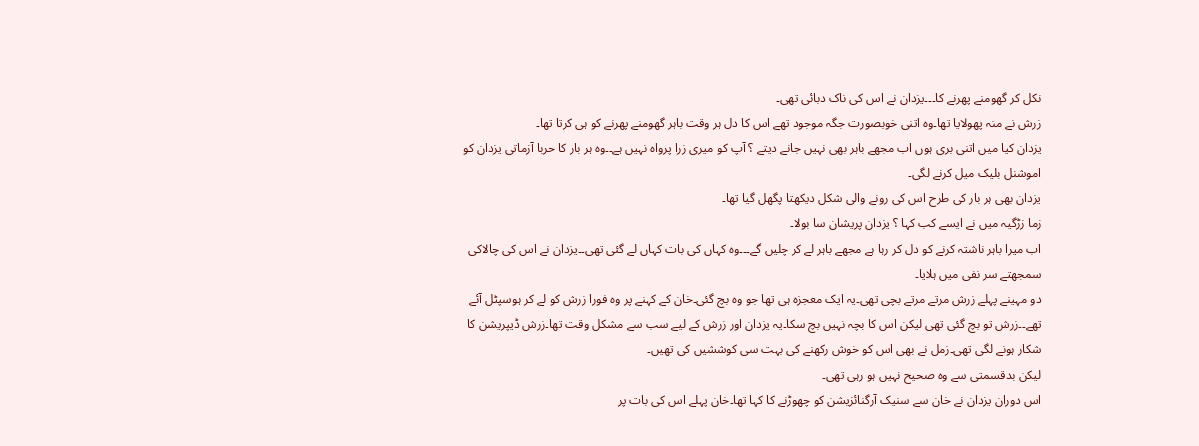نکل کر گھومنے پھرنے کا۔۔۔یزدان نے اس کی ناک دبائی تھی۔
زرش نے منہ پھولایا تھا۔وہ اتنی خوبصورت جگہ موجود تھے اس کا دل ہر وقت باہر گھومنے پھرنے کو ہی کرتا تھا۔
یزدان کیا میں اتنی بری ہوں اب مجھے باہر بھی نہیں جانے دیتے ؟ آپ کو میری زرا پرواہ نہیں ہے۔۔وہ ہر بار کا حربا آزماتی یزدان کو اموشنل بلیک میل کرنے لگی۔
یزدان بھی ہر بار کی طرح اس کی رونے والی شکل دیکھتا پگھل گیا تھا۔
زما زڑگیہ میں نے ایسے کب کہا ؟ یزدان پریشان سا بولا۔
اب میرا باہر ناشتہ کرنے کو دل کر رہا ہے مجھے باہر لے کر چلیں گے۔۔۔وہ کہاں کی بات کہاں لے گئی تھی۔۔یزدان نے اس کی چالاکی سمجھتے سر نفی میں ہلایا۔
دو مہینے پہلے زرش مرتے مرتے بچی تھی۔یہ ایک معجزہ ہی تھا جو وہ بچ گئی۔خان کے کہنے پر وہ فورا زرش کو لے کر ہوسپٹل آئے تھے۔۔زرش تو بچ گئی تھی لیکن اس کا بچہ نہیں بچ سکا۔یہ یزدان اور زرش کے لیے سب سے مشکل وقت تھا۔زرش ڈیپریشن کا شکار ہونے لگی تھی۔زمل نے بھی اس کو خوش رکھنے کی بہت سی کوششیں کی تھیں۔
لیکن بدقسمتی سے وہ صحیح نہیں ہو رہی تھی۔
اس دوران یزدان نے خان سے سنیک آرگنائزیشن کو چھوڑنے کا کہا تھا۔خان پہلے اس کی بات پر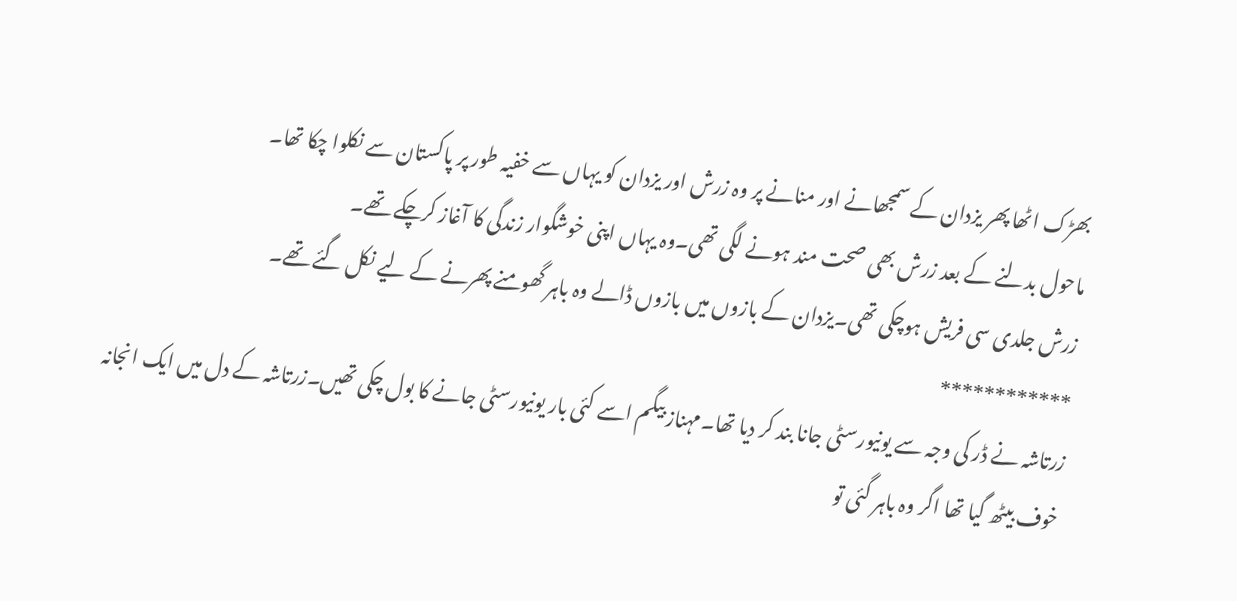بھڑک اٹھا پھر یزدان کے سمجھانے اور منانے پر وہ زرش اور یزدان کو یہاں سے خفیہ طور پر پاکستان سے نکلوا چکا تھا۔
ماحول بدلنے کے بعد زرش بھی صحت مند ہونے لگی تھی۔وہ یہاں اپنی خوشگوار زندگی کا آغاز کرچکے تھے۔
زرش جلدی سی فریش ہوچکی تھی۔یزدان کے بازوں میں بازوں ڈالے وہ باہر گھومنے پھرنے کے لیے نکل گئے تھے۔
************
زرتاشہ نے ڈر کی وجہ سے یونیورسٹی جانا بند کر دیا تھا۔مہناز بیگم اسے کئی بار یونیورسٹی جانے کا بول چکی تھیں۔زرتاشہ کے دل میں ایک انجانہ خوف بیٹھ گیا تھا اگر وہ باہر گئی تو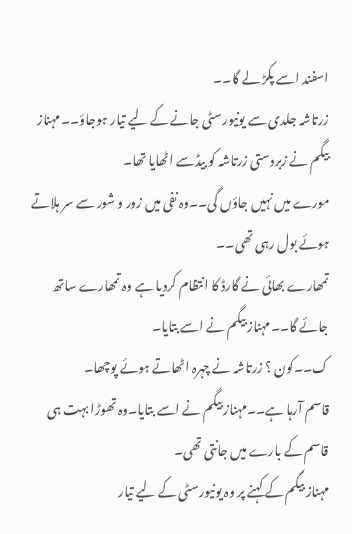اسفند اسے پکڑ لے گا۔۔
زرتاشہ جلدی سے یونیورسٹی جانے کے لیے تیار ہوجاؤ۔۔مہناز بیگم نے زبردستی زرتاشہ کو بیڈسے اٹھایا تھا۔
مورے میں نہیں جاؤں گی۔۔وہ نفی میں زور و شور سے سر ہلاتے ہوئے بول رہی تھی۔۔
تمھارے بھائی نے گارڈ کا انتظام کردیا ہے وہ تمھارے ساتھ جائے گا۔۔مہناز بیگم نے اسے بتایا۔
ک۔۔کون ؟ زرتاشہ نے چہرہ اٹھاتے ہوئے پوچھا۔
قاسم آرہا ہے۔۔مہناز بیگم نے اسے بتایا۔وہ تھوڑا بہت ہی قاسم کے بارے میں جانتی تھی۔
مہناز بیگم کے کہنے پر وہ یونیورسٹی کے لیے تیار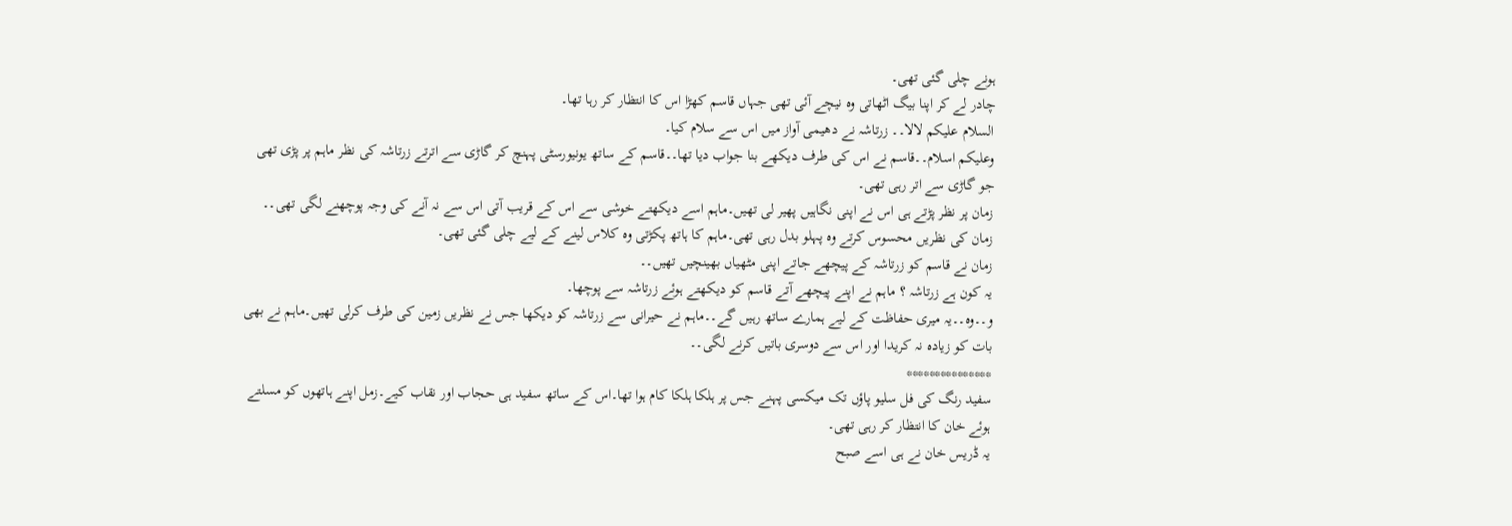ہونے چلی گئی تھی۔
چادر لے کر اپنا بیگ اٹھاتی وہ نیچے آئی تھی جہاں قاسم کھڑا اس کا انتظار کر رہا تھا۔
السلام علیکم لالا۔۔ زرتاشہ نے دھیمی آواز میں اس سے سلام کیا۔
وعلیکم اسلام۔۔قاسم نے اس کی طرف دیکھے بنا جواب دیا تھا۔۔قاسم کے ساتھ یونیورسٹی پہنچ کر گاڑی سے اترتے زرتاشہ کی نظر ماہم پر پڑی تھی جو گاڑی سے اتر رہی تھی۔
زمان پر نظر پڑتے ہی اس نے اپنی نگاہیں پھیر لی تھیں۔ماہم اسے دیکھتے خوشی سے اس کے قریب آتی اس سے نہ آنے کی وجہ پوچھنے لگی تھی۔۔
زمان کی نظریں محسوس کرتے وہ پہلو بدل رہی تھی۔ماہم کا ہاتھ پکڑتی وہ کلاس لینے کے لیے چلی گئی تھی۔
زمان نے قاسم کو زرتاشہ کے پیچھے جاتے اپنی مٹھیاں بھینچیں تھیں۔۔
یہ کون ہے زرتاشہ ؟ ماہم نے اپنے پیچھے آتے قاسم کو دیکھتے ہوئے زرتاشہ سے پوچھا۔
و۔۔وہ۔۔یہ میری حفاظت کے لیے ہمارے ساتھ رہیں گے۔۔ماہم نے حیرانی سے زرتاشہ کو دیکھا جس نے نظریں زمین کی طرف کرلی تھیں۔ماہم نے بھی بات کو زیادہ نہ کریدا اور اس سے دوسری باتیں کرنے لگی۔۔
***************
سفید رنگ کی فل سلیو پاؤں تک میکسی پہنے جس پر ہلکا ہلکا کام ہوا تھا۔اس کے ساتھ سفید ہی حجاب اور نقاب کیے۔زمل اپنے ہاتھوں کو مسلتے ہوئے خان کا انتظار کر رہی تھی۔
یہ ڈریس خان نے ہی اسے صبح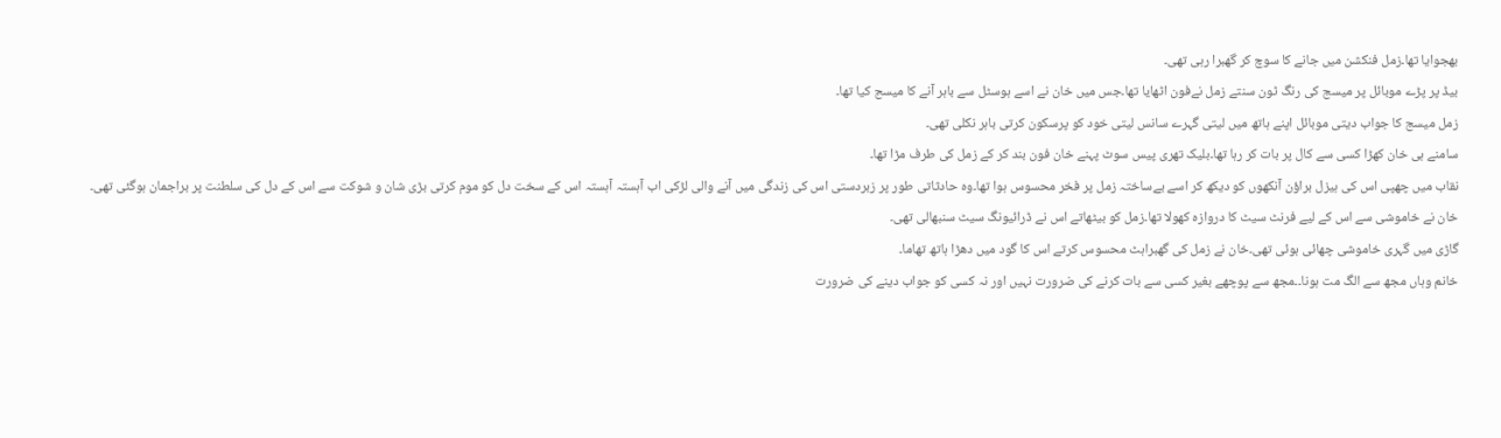بھجوایا تھا۔زمل فنکشن میں جانے کا سوچ کر گھبرا رہی تھی۔
بیڈ پر پڑے موبائل پر میسج کی رنگ ٹون سنتے زمل نےفون اٹھایا تھا۔جس میں خان نے اسے ہوسٹل سے باہر آنے کا میسج کیا تھا۔
زمل میسج کا جواب دیتی موبائل اپنے ہاتھ میں لیتی گہرے سانس لیتی خود کو پرسکون کرتی باہر نکلی تھی۔
سامنے ہی خان کھڑا کسی سے کال پر بات کر رہا تھا۔بلیک تھری پیس سوٹ پہنے خان فون بند کر کے زمل کی طرف مڑا تھا۔
نقاب میں چھپی اس کی ہیزل براؤن آنکھوں کو دیکھ کر اسے بےساختہ زمل پر فخر محسوس ہوا تھا۔وہ حادثاتی طور پر زبردستی اس کی زندگی میں آنے والی لڑکی اب آہستہ آہستہ اس کے سخت دل کو موم کرتی بڑی شان و شوکت سے اس کے دل کی سلطنت پر براجمان ہوگئی تھی۔
خان نے خاموشی سے اس کے لیے فرنٹ سیٹ کا دروازہ کھولا تھا۔زمل کو بیٹھاتے اس نے ڈرائیونگ سیٹ سنبھالی تھی۔
گاڑی میں گہری خاموشی چھائی ہوئی تھی۔خان نے زمل کی گھبراہٹ محسوس کرتے اس کا گود میں دھڑا ہاتھ تھاما۔
خانم وہاں مجھ سے الگ مت ہونا۔۔مجھ سے پوچھے بغیر کسی سے بات کرنے کی ضرورت نہیں اور نہ کسی کو جواب دینے کی ضرورت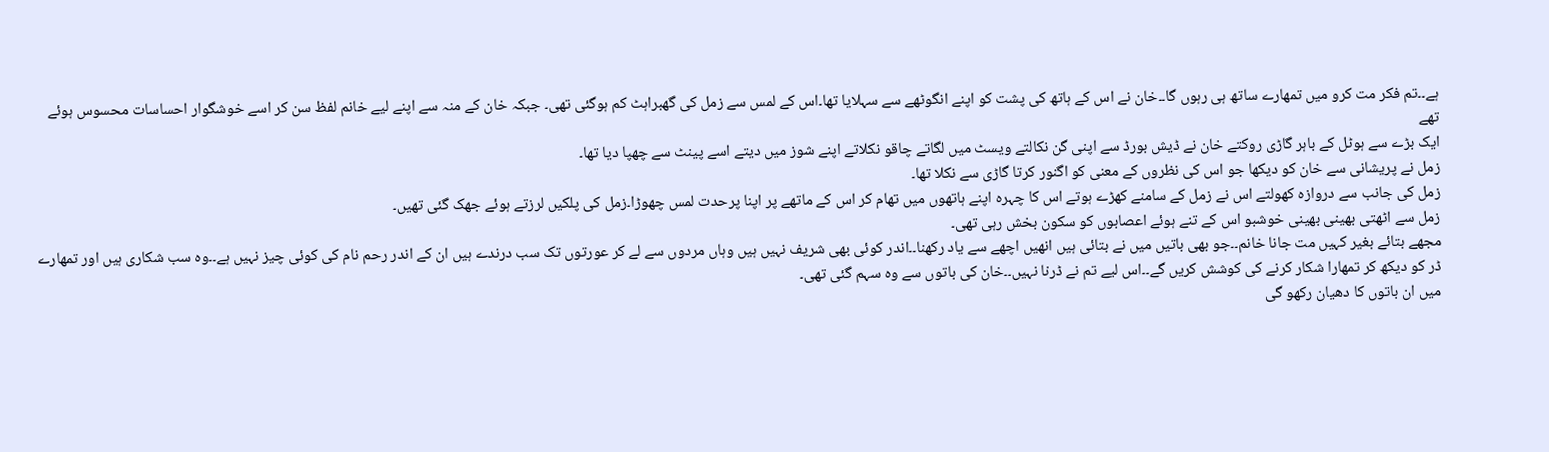ہے۔۔تم فکر مت کرو میں تمھارے ساتھ ہی رہوں گا۔۔خان نے اس کے ہاتھ کی پشت کو اپنے انگوٹھے سے سہلایا تھا۔اس کے لمس سے زمل کی گھبراہٹ کم ہوگئی تھی۔ جبکہ خان کے منہ سے اپنے لیے خانم لفظ سن کر اسے خوشگوار احساسات محسوس ہوئے تھے
ایک بڑے سے ہوٹل کے باہر گاڑی روکتے خان نے ڈیش بورڈ سے اپنی گن نکالتے ویسٹ میں لگاتے چاقو نکلاتے اپنے شوز میں دیتے اسے پینٹ سے چھپا دیا تھا۔
زمل نے پریشانی سے خان کو دیکھا جو اس کی نظروں کے معنی کو اگنور کرتا گاڑی سے نکلا تھا۔
زمل کی جانب سے دروازہ کھولتے اس نے زمل کے سامنے کھڑے ہوتے اس کا چہرہ اپنے ہاتھوں میں تھام کر اس کے ماتھے پر اپنا پرحدت لمس چھوڑا۔زمل کی پلکیں لرزتے ہوئے جھک گئی تھیں۔
زمل سے اٹھتی بھینی بھینی خوشبو اس کے تنے ہوئے اعصابوں کو سکون بخش رہی تھی۔
مجھے بتائے بغیر کہیں مت جانا خانم۔۔جو بھی باتیں میں نے بتائی ہیں انھیں اچھے سے یاد رکھنا۔۔اندر کوئی بھی شریف نہیں ہیں وہاں مردوں سے لے کر عورتوں تک سب درندے ہیں ان کے اندر رحم نام کی کوئی چیز نہیں ہے۔۔وہ سب شکاری ہیں اور تمھارے ڈر کو دیکھ کر تمھارا شکار کرنے کی کوشش کریں گے۔۔اس لیے تم نے ڈرنا نہیں۔۔خان کی باتوں سے وہ سہم گئی تھی۔
میں ان باتوں کا دھیان رکھو گی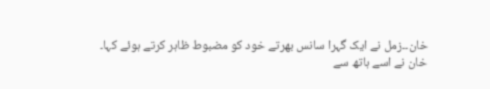خان۔۔زمل نے ایک گہرا سانس بھرتے خود کو مضبوط ظاہر کرتے ہوئے کہا۔
خان نے اسے ہاتھ سے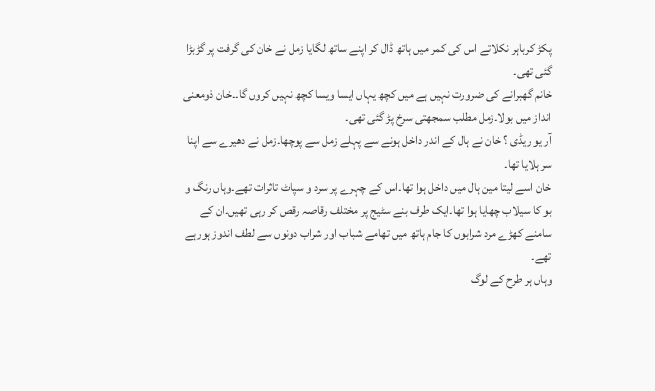پکڑ کرباہر نکلاتے اس کی کمر میں ہاتھ ڈال کر اپنے ساتھ لگایا زمل نے خان کی گرفت پر گڑبڑا گئی تھی۔
خانم گھبرانے کی ضرورت نہیں ہے میں کچھ یہاں ایسا ویسا کچھ نہیں کروں گا۔۔خان ذومعنی انداز میں بولا۔زمل مطلب سمجھتی سرخ پڑ گئی تھی۔
آر یو ریڈی ؟ خان نے ہال کے اندر داخل ہونے سے پہلے زمل سے پوچھا۔زمل نے دھیرے سے اپنا سر ہلایا تھا۔
خان اسے لیتا مین ہال میں داخل ہوا تھا۔اس کے چہرے پر سرد و سپاٹ تاثرات تھے۔وہاں رنگ و بو کا سیلاب چھایا ہوا تھا۔ایک طرف بنے سٹیج پر مختلف رقاصہ رقص کر رہی تھیں۔ان کے سامنے کھڑے مرد شرابوں کا جام ہاتھ میں تھامے شباب اور شراب دونوں سے لطف اندوز ہورہے تھے۔
وہاں ہر طرح کے لوگ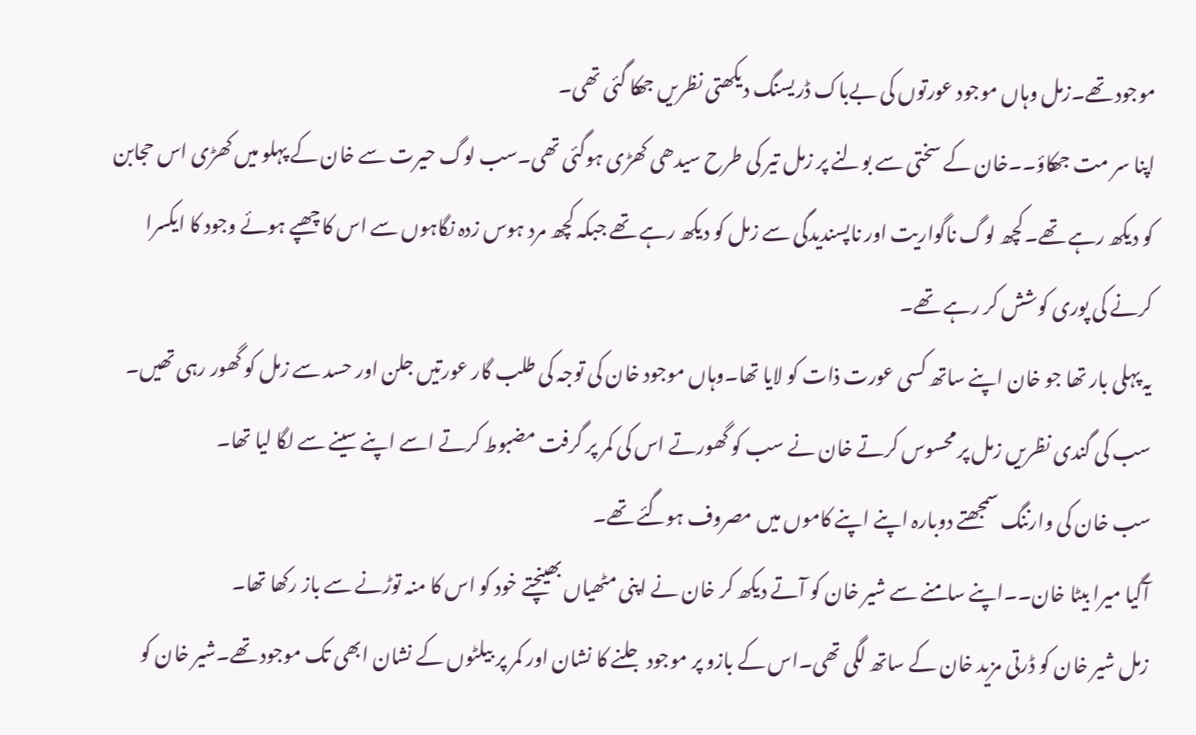موجود تھے۔زمل وہاں موجود عورتوں کی بےباک ڈریسنگ دیکھتی نظریں جھکا گئی تھی۔
اپنا سر مت جھکاؤ۔۔خان کے سختی سے بولنے پر زمل تیر کی طرح سیدھی کھڑی ہوگئی تھی۔سب لوگ حیرت سے خان کے پہلو میں کھڑی اس حجابن کو دیکھ رہے تھے۔کچھ لوگ ناگواریت اور ناپسندیدگی سے زمل کو دیکھ رہے تھے جبکہ کچھ مرد ہوس زدہ نگاہوں سے اس کا چھپے ہوئے وجود کا ایکسرا کرنے کی پوری کوشش کر رہے تھے۔
یہ پہلی بار تھا جو خان اپنے ساتھ کسی عورت ذات کو لایا تھا۔وہاں موجود خان کی توجہ کی طلب گار عورتیں جلن اور حسد سے زمل کو گھور رہی تھیں۔
سب کی گندی نظریں زمل پر محسوس کرتے خان نے سب کو گھورتے اس کی کمر پر گرفت مضبوط کرتے اسے اپنے سینے سے لگا لیا تھا۔
سب خان کی وارننگ سمجھتے دوبارہ اپنے اپنے کاموں میں مصروف ہوگئے تھے۔
آگیا میرا بیٹا خان۔۔اپنے سامنے سے شیر خان کو آتے دیکھ کر خان نے اپنی مٹھیاں بھینچتے خود کو اس کا منہ توڑنے سے باز رکھا تھا۔
زمل شیر خان کو ڈرتی مزید خان کے ساتھ لگی تھی۔اس کے بازو پر موجود جلنے کا نشان اور کمر پر بیلٹوں کے نشان ابھی تک موجود تھے۔شیر خان کو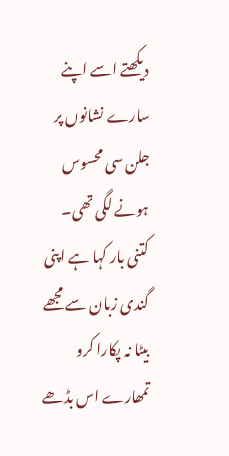دیکھتے اسے اپنے سارے نشانوں پر جلن سی محسوس ہونے لگی تھی۔
کتنی بار کہا ہے اپنی گندی زبان سے مجھے بیٹا نہ پکارا کرو تمھارے اس بڈھے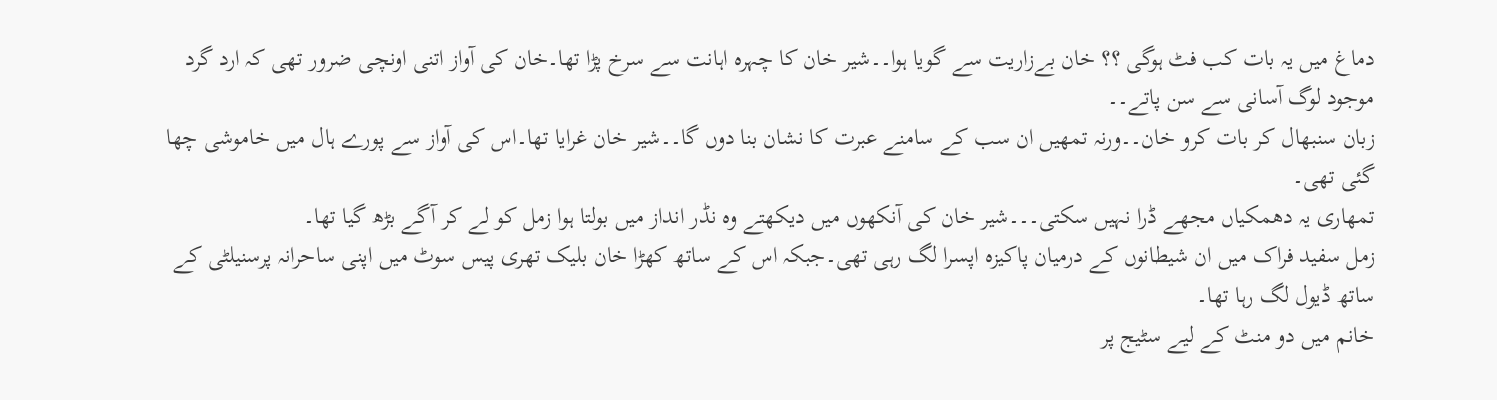دماغ میں یہ بات کب فٹ ہوگی ؟؟ خان بےزاریت سے گویا ہوا۔۔شیر خان کا چہرہ اہانت سے سرخ پڑا تھا۔خان کی آواز اتنی اونچی ضرور تھی کہ ارد گرد موجود لوگ آسانی سے سن پاتے۔۔
زبان سنبھال کر بات کرو خان۔۔ورنہ تمھیں ان سب کے سامنے عبرت کا نشان بنا دوں گا۔۔شیر خان غرایا تھا۔اس کی آواز سے پورے ہال میں خاموشی چھا گئی تھی۔
تمھاری یہ دھمکیاں مجھے ڈرا نہیں سکتی۔۔۔شیر خان کی آنکھوں میں دیکھتے وہ نڈر انداز میں بولتا ہوا زمل کو لے کر آگے بڑھ گیا تھا۔
زمل سفید فراک میں ان شیطانوں کے درمیان پاکیزہ اپسرا لگ رہی تھی۔جبکہ اس کے ساتھ کھڑا خان بلیک تھری پیس سوٹ میں اپنی ساحرانہ پرسنیلٹی کے ساتھ ڈیول لگ رہا تھا۔
خانم میں دو منٹ کے لیے سٹیج پر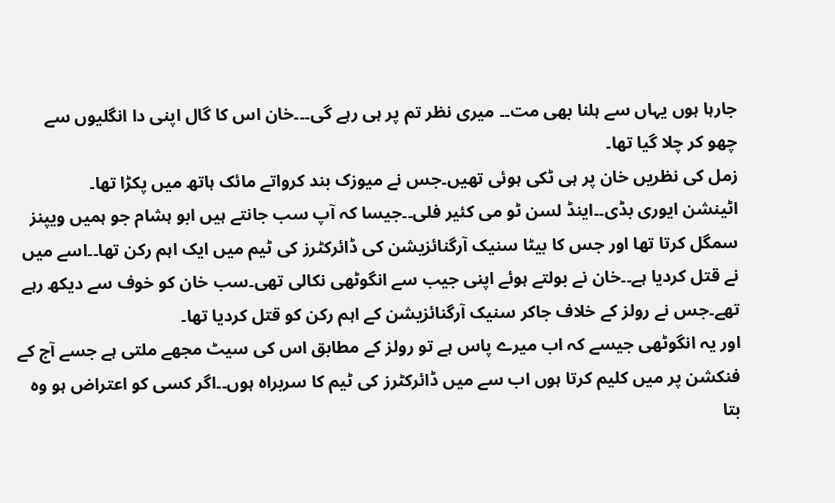جارہا ہوں یہاں سے ہلنا بھی مت۔۔ میری نظر تم پر ہی رہے گی۔۔۔خان اس کا گال اپنی دا انگلیوں سے چھو کر چلا گیا تھا۔
زمل کی نظریں خان پر ہی ٹکی ہوئی تھیں۔جس نے میوزک بند کرواتے مائک ہاتھ میں پکڑا تھا۔
اٹینشن ایوری بڈی۔۔اینڈ لسن ٹو می کئیر فلی۔۔جیسا کہ آپ سب جانتے ہیں ابو ہشام جو ہمیں ویپنز سمگل کرتا تھا اور جس کا بیٹا سنیک آرگنائزیشن کی ڈائرکٹرز کی ٹیم میں ایک اہم رکن تھا۔۔اسے میں نے قتل کردیا ہے۔۔خان نے بولتے ہوئے اپنی جیب سے انگوٹھی نکالی تھی۔سب خان کو خوف سے دیکھ رہے تھے۔جس نے رولز کے خلاف جاکر سنیک آرگنائزیشن کے اہم رکن کو قتل کردیا تھا۔
اور یہ انگوٹھی جیسے کہ اب میرے پاس ہے تو رولز کے مطابق اس کی سیٹ مجھے ملتی ہے جسے آج کے فنکشن پر میں کلیم کرتا ہوں اب سے میں ڈائرکٹرز کی ٹیم کا سربراہ ہوں۔۔اگر کسی کو اعتراض ہو وہ بتا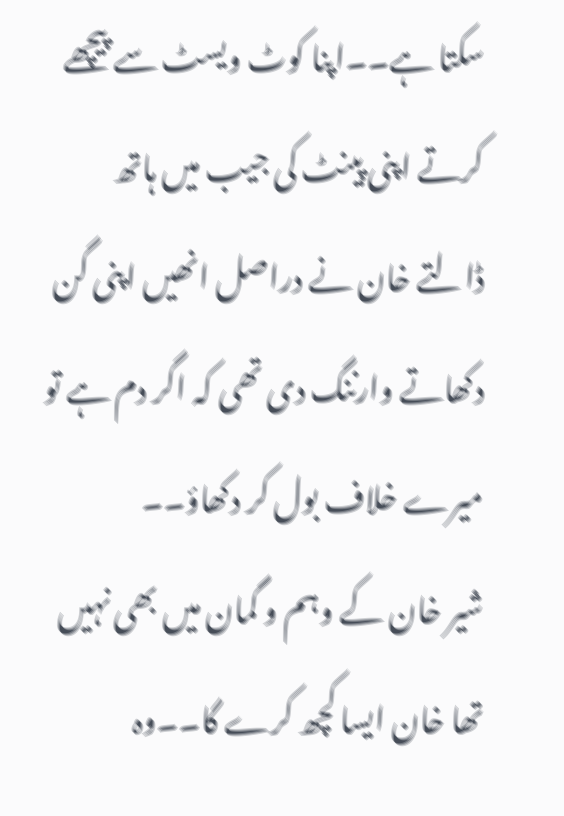سکتا ہے۔۔اپنا کوٹ ویسٹ سے پیچھے کرتے اپنی پینٹ کی جیب میں ہاتھ ڈالتے خان نے دراصل انھیں اپنی گن دکھاتے وارننگ دی تھی کہ اگر دم ہے تو میرے خلاف بول کر دکھاؤ۔۔
شیر خان کے وہم و گمان میں بھی نہیں تھا خان ایسا کچھ کرے گا۔۔وہ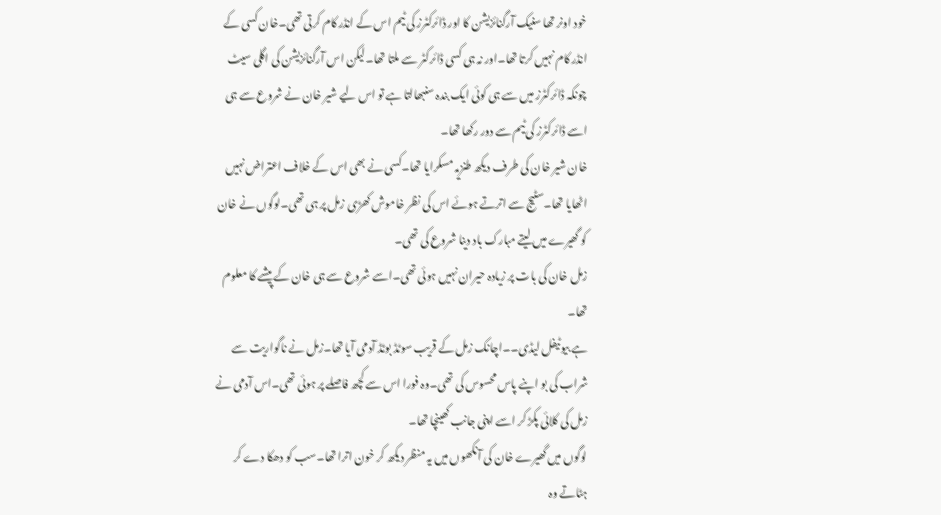خود اونر تھا سنیک آرگنائزیشن کا اور ڈائرکٹرز کی ٹیم اس کے انڈر کام کرتی تھی۔خان کسی کے انڈر کام نہیں کرتا تھا۔اور نہ ہی کسی ڈائرکٹر سے ملتا تھا۔لیکن اس آرگنائزیشن کی اگلی سیٹ چونکہ ڈائرکٹرز میں سے ہی کوئی ایک بندہ سنبھالتا ہے تو اس لیے شیر خان نے شروع سے ہی اسے ڈائرکٹرز کی ٹیم سے دور رکھا تھا۔
خان شیر خان کی طرف دیکھ طنزیہ مسکرایا تھا۔کسی نے بھی اس کے خلاف اعتراض نہیں اٹھایا تھا۔سٹیج سے اترتے ہوئے اس کی نظر خاموش کھڑی زمل پر ہی تھی۔لوگوں نے خان کو گھیرے میں لیتے مبارک باد دینا شروع کی تھی۔
زمل خان کی بات پر زیادہ حیران نہیں ہوئی تھی۔اسے شروع سے ہی خان کے پیشے کا معلوم تھا۔
ہے بیوٹیفل لیڈی۔۔اچانک زمل کے قریب سوٹڈ بوٹڈ آدمی آیا تھا۔زمل نے ناگواریت سے شراب کی بو اپنے پاس محسوس کی تھی۔وہ فورا اس سے کچھ فاصلے پر ہوئی تھی۔اس آدمی نے زمل کی کلائی پکڑ کر اسے اپنی جانب کھینچا تھا۔
لوگوں میں گھیرے خان کی آنکھوں میں یہ منظر دیکھ کر خون اترا تھا۔سب کو دھکا دے کر ہٹاتے وہ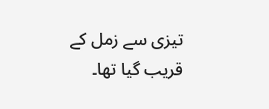تیزی سے زمل کے قریب گیا تھا۔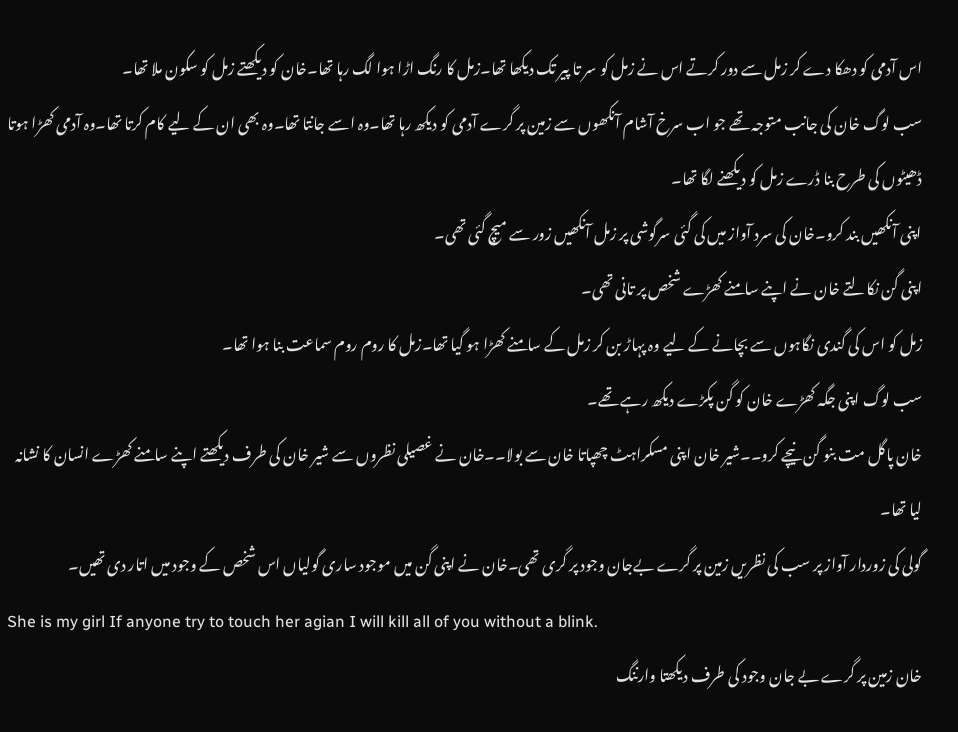اس آدمی کو دھکا دے کر زمل سے دور کرتے اس نے زمل کو سر تا پیر تک دیکھا تھا۔زمل کا رنگ اڑا ہوا لگ رہا تھا۔خان کو دیکھتے زمل کو سکون ملا تھا۔
سب لوگ خان کی جانب متوجہ تھے جو اب سرخ آشام آنکھوں سے زمین پر گرے آدمی کو دیکھ رہا تھا۔وہ اسے جانتا تھا۔وہ بھی ان کے لیے کام کرتا تھا۔وہ آدمی کھڑا ہوتا ڈھیٹوں کی طرح بنا ڈرے زمل کو دیکھنے لگا تھا۔
اپنی آنکھیں بند کرو۔خان کی سرد آواز میں کی گئی سرگوشی پر زمل آنکھیں زور سے میچ گئی تھی۔
اپنی گن نکالتے خان نے اپنے سامنے کھڑے شخص پر تانی تھی۔
زمل کو اس کی گندی نگاہوں سے بچانے کے لیے وہ پہاڑ بن کر زمل کے سامنے کھڑا ہو گیا تھا۔زمل کا روم روم سماعت بنا ہوا تھا۔
سب لوگ اپنی جگہ کھڑے خان کو گن پکڑے دیکھ رہے تھے۔
خان پاگل مت بنو گن نیچے کرو۔۔شیر خان اپنی مسکراہٹ چھپاتا خان سے بولا۔۔خان نے غصیلی نظروں سے شیر خان کی طرف دیکھتے اپنے سامنے کھڑے انسان کا نشانہ لیا تھا۔
گولی کی زوردار آواز پر سب کی نظریں زمین پر گرے بےجان وجود پر گری تھی۔خان نے اپنی گن میں موجود ساری گولیاں اس شخص کے وجود میں اتار دی تھیں۔
She is my girl If anyone try to touch her agian I will kill all of you without a blink.
خان زمین پر گرے بے جان وجود کی طرف دیکھتا وارننگ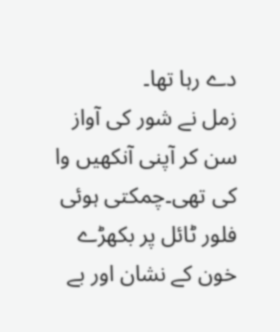دے رہا تھا۔
زمل نے شور کی آواز سن کر آپنی آنکھیں وا کی تھی۔چمکتی ہوئی فلور ٹائل پر بکھڑے خون کے نشان اور بے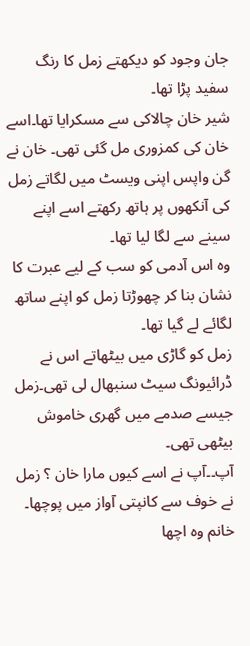جان وجود کو دیکھتے زمل کا رنگ سفید پڑا تھا۔
شیر خان چالاکی سے مسکرایا تھا۔اسے خان کی کمزوری مل گئی تھی۔ خان نے گن واپس اپنی ویسٹ میں لگاتے زمل کی آنکھوں پر ہاتھ رکھتے اسے اپنے سینے سے لگا لیا تھا۔
وہ اس آدمی کو سب کے لیے عبرت کا نشان بنا کر چھوڑتا زمل کو اپنے ساتھ لگائے لے گیا تھا۔
زمل کو گاڑی میں بیٹھاتے اس نے ڈرائیونگ سیٹ سنبھال لی تھی۔زمل جیسے صدمے میں گھری خاموش بیٹھی تھی۔
آپ۔۔آپ نے اسے کیوں مارا خان ؟ زمل نے خوف سے کانپتی آواز میں پوچھا۔
خانم وہ اچھا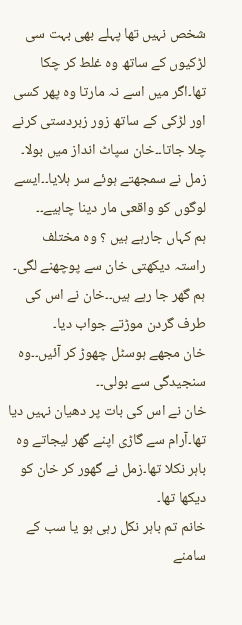شخص نہیں تھا پہلے بھی بہت سی لڑکیوں کے ساتھ وہ غلط کر چکا تھا۔اگر میں اسے نہ مارتا وہ پھر کسی اور لڑکی کے ساتھ زور زبردستی کرنے چلا جاتا۔۔خان سپاٹ انداز میں بولا۔
زمل نے سمجھتے ہوئے سر ہلایا۔۔ایسے لوگوں کو واقعی مار دینا چاہیے۔۔
ہم کہاں جارہے ہیں ؟ وہ مختلف راستہ دیکھتی خان سے پوچھنے لگی۔
ہم گھر جا رہے ہیں۔۔خان نے اس کی طرف گردن موڑتے جواب دیا۔
خان مجھے ہوسٹل چھوڑ کر آئیں۔۔وہ سنجیدگی سے بولی۔۔
خان نے اس کی بات پر دھیان نہیں دیا تھا۔آرام سے گاڑی اپنے گھر لیجاتے وہ باہر نکلا تھا۔زمل نے گھور کر خان کو دیکھا تھا۔
خانم تم باہر نکل رہی ہو یا سب کے سامنے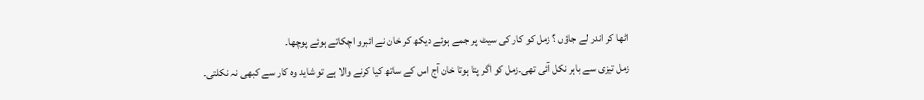اٹھا کر اندر لے جاؤں ؟ زمل کو کار کی سیٹ پر جمے ہوئے دیکھ کر خان نے ائبرو اچکاتے ہوئے پوچھا۔
زمل تیزی سے باہر نکل آئی تھی۔زمل کو اگر پتا ہوتا خان آج اس کے ساتھ کیا کرنے والا ہے تو شاید وہ کار سے کبھی نہ نکلتی۔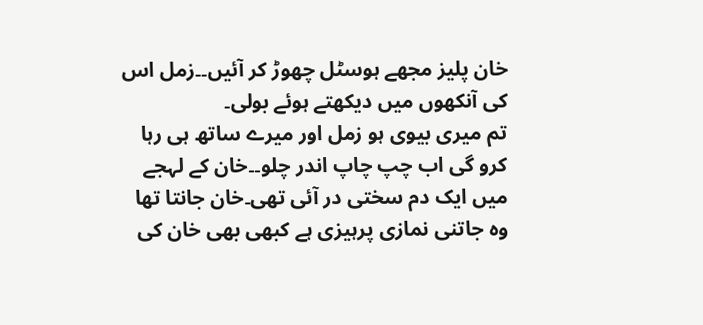خان پلیز مجھے ہوسٹل چھوڑ کر آئیں۔۔زمل اس کی آنکھوں میں دیکھتے ہوئے بولی۔
تم میری بیوی ہو زمل اور میرے ساتھ ہی رہا کرو گی اب چپ چاپ اندر چلو۔۔خان کے لہجے میں ایک دم سختی در آئی تھی۔خان جانتا تھا وہ جاتنی نمازی پرہیزی ہے کبھی بھی خان کی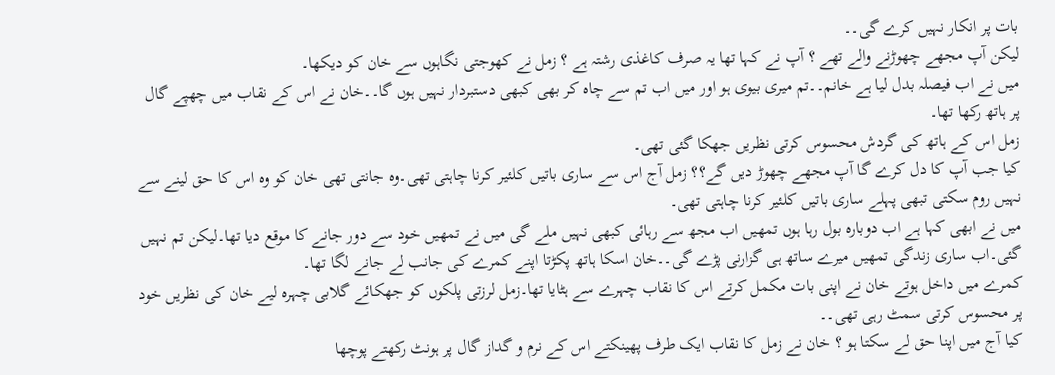بات پر انکار نہیں کرے گی۔۔
لیکن آپ مجھے چھوڑنے والے تھے ؟ آپ نے کہا تھا یہ صرف کاغذی رشتہ ہے ؟ زمل نے کھوجتی نگاہوں سے خان کو دیکھا۔
میں نے اب فیصلہ بدل لیا ہے خانم۔۔تم میری بیوی ہو اور میں اب تم سے چاہ کر بھی کبھی دستبردار نہیں ہوں گا۔۔خان نے اس کے نقاب میں چھپے گال پر ہاتھ رکھا تھا۔
زمل اس کے ہاتھ کی گردش محسوس کرتی نظریں جھکا گئی تھی۔
کیا جب آپ کا دل کرے گا آپ مجھے چھوڑ دیں گے؟؟ زمل آج اس سے ساری باتیں کلئیر کرنا چاہتی تھی۔وہ جانتی تھی خان کو وہ اس کا حق لینے سے نہیں روم سکتی تبھی پہلے ساری باتیں کلئیر کرنا چاہتی تھی۔
میں نے ابھی کہا ہے اب دوبارہ بول رہا ہوں تمھیں اب مجھ سے رہائی کبھی نہیں ملے گی میں نے تمھیں خود سے دور جانے کا موقع دیا تھا۔لیکن تم نہیں گئی۔اب ساری زندگی تمھیں میرے ساتھ ہی گزارنی پڑے گی۔۔خان اسکا ہاتھ پکڑتا اپنے کمرے کی جانب لے جانے لگا تھا۔
کمرے میں داخل ہوتے خان نے اپنی بات مکمل کرتے اس کا نقاب چہرے سے ہٹایا تھا۔زمل لرزتی پلکوں کو جھکائے گلابی چہرہ لیے خان کی نظریں خود پر محسوس کرتی سمٹ رہی تھی۔۔
کیا آج میں اپنا حق لے سکتا ہو ؟ خان نے زمل کا نقاب ایک طرف پھینکتے اس کے نرم و گداز گال پر ہونٹ رکھتے پوچھا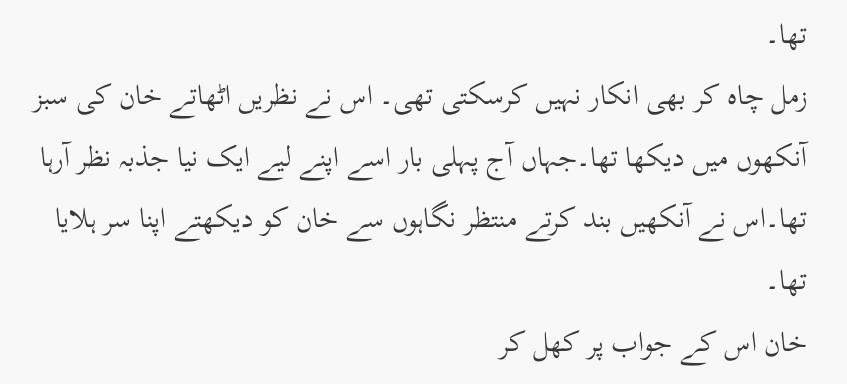تھا۔
زمل چاہ کر بھی انکار نہیں کرسکتی تھی۔ اس نے نظریں اٹھاتے خان کی سبز آنکھوں میں دیکھا تھا۔جہاں آج پہلی بار اسے اپنے لیے ایک نیا جذبہ نظر آرہا تھا۔اس نے آنکھیں بند کرتے منتظر نگاہوں سے خان کو دیکھتے اپنا سر ہلایا تھا۔
خان اس کے جواب پر کھل کر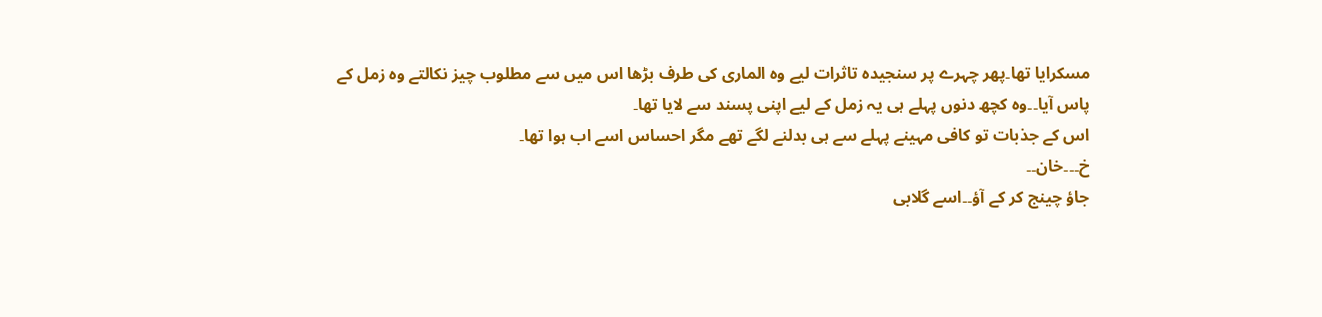مسکرایا تھا۔پھر چہرے پر سنجیدہ تاثرات لیے وہ الماری کی طرف بڑھا اس میں سے مطلوب چیز نکالتے وہ زمل کے پاس آیا۔۔وہ کچھ دنوں پہلے ہی یہ زمل کے لیے اپنی پسند سے لایا تھا۔
اس کے جذبات تو کافی مہینے پہلے سے ہی بدلنے لگے تھے مگر احساس اسے اب ہوا تھا۔
خ۔۔۔خان۔۔
جاؤ چینج کر کے آؤ۔۔اسے گلابی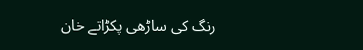رنگ کی ساڑھی پکڑاتے خان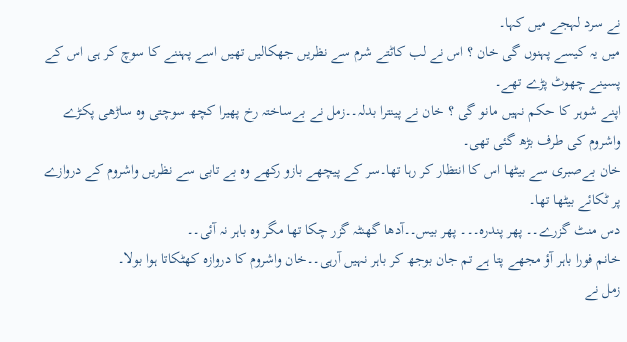نے سرد لہجے میں کہا۔
میں یہ کیسے پہنوں گی خان ؟ اس نے لب کاٹتے شرم سے نظریں جھکالیں تھیں اسے پہننے کا سوچ کر ہی اس کے پسینے چھوٹ پڑے تھے۔
اپنے شوہر کا حکم نہیں مانو گی ؟ خان نے پینترا بدلہ۔۔زمل نے بےساختہ رخ پھیرا کچھ سوچتی وہ ساڑھی پکڑے واشروم کی طرف بڑھ گئی تھی۔
خان بےصبری سے بیٹھا اس کا انتظار کر رہا تھا۔سر کے پیچھے بازو رکھے وہ بے تابی سے نظریں واشروم کے دروازے پر ٹکائے بیٹھا تھا۔
دس منٹ گزرے۔۔ پھر پندرہ۔۔۔ پھر بیس۔۔آدھا گھنٹہ گزر چکا تھا مگر وہ باہر نہ آئی۔۔
خانم فورا باہر آؤ مجھے پتا ہے تم جان بوجھ کر باہر نہیں آرہی۔۔خان واشروم کا دروازہ کھٹکاتا ہوا بولا۔
زمل نے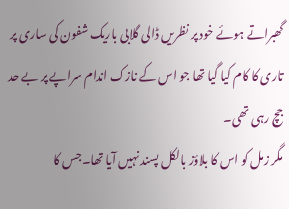گھبراتے ہوئے خود پر نظریں ڈالی گلابی باریک شفون کی ساری پر تاری کا کام کیا گیا تھا جو اس کے نازک اندام سراپے پر بے حد جچ رہی تھی۔
مگر زمل کو اس کا بلاؤز بالکل پسند نہیں آیا تھا۔جس کا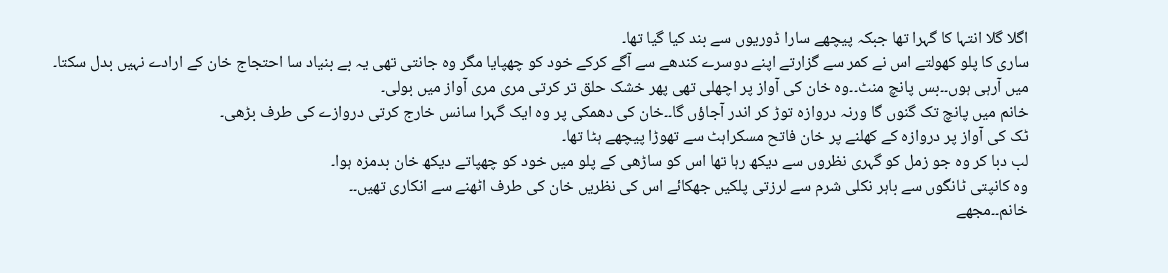اگلا گلا انتہا کا گہرا تھا جبکہ پیچھے سارا ڈوریوں سے بند کیا گیا تھا۔
ساری کا پلو کھولتے اس نے کمر سے گزارتے اپنے دوسرے کندھے سے آگے کرکے خود کو چھپایا مگر وہ جانتی تھی یہ بے بنیاد سا احتجاج خان کے ارادے نہیں بدل سکتا۔
میں آرہی ہوں۔۔بس پانچ منٹ۔۔وہ خان کی آواز پر اچھلی تھی پھر خشک حلق تر کرتی مری مری آواز میں بولی۔
خانم میں پانچ تک گنوں گا ورنہ دروازہ توڑ کر اندر آجاؤں گا۔۔خان کی دھمکی پر وہ ایک گہرا سانس خارج کرتی دروازے کی طرف بڑھی۔
ٹک کی آواز پر دروازہ کے کھلنے پر خان فاتح مسکراہٹ سے تھوڑا پیچھے ہٹا تھا۔
لب دبا کر وہ جو زمل کو گہری نظروں سے دیکھ رہا تھا اس کو ساڑھی کے پلو میں خود کو چھپاتے دیکھ خان بدمزہ ہوا۔
وہ کانپتی ٹانگوں سے باہر نکلی شرم سے لرزتی پلکیں جھکائے اس کی نظریں خان کی طرف اٹھنے سے انکاری تھیں۔۔
خانم۔۔مجھے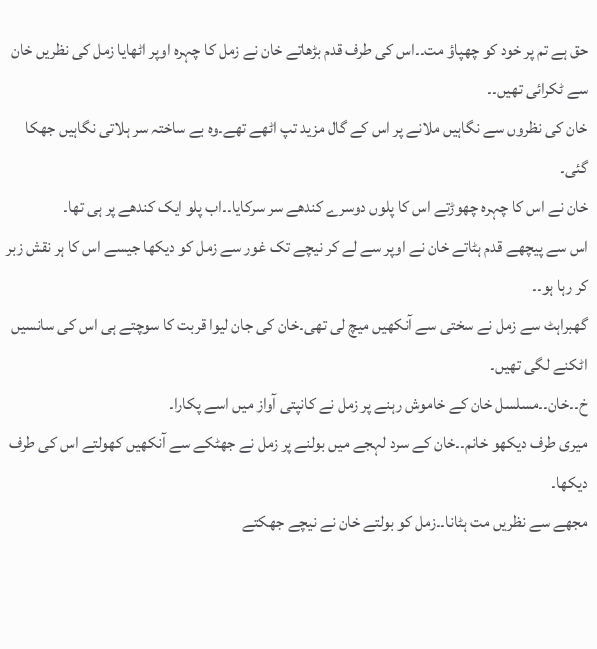حق ہے تم پر خود کو چھپاؤ مت۔۔اس کی طرف قدم بڑھاتے خان نے زمل کا چہرہ اوپر اٹھایا زمل کی نظریں خان سے ٹکرائی تھیں۔۔
خان کی نظروں سے نگاہیں ملانے پر اس کے گال مزید تپ اٹھے تھے۔وہ بے ساختہ سر ہلاتی نگاہیں جھکا گئی۔
خان نے اس کا چہرہ چھوڑتے اس کا پلوں دوسرے کندھے سر سرکایا۔۔اب پلو ایک کندھے پر ہی تھا۔
اس سے پیچھے قدم ہٹاتے خان نے اوپر سے لے کر نیچے تک غور سے زمل کو دیکھا جیسے اس کا ہر نقش زبر کر رہا ہو۔۔
گھبراہٹ سے زمل نے سختی سے آنکھیں میچ لی تھی۔خان کی جان لیوا قربت کا سوچتے ہی اس کی سانسیں اٹکنے لگی تھیں۔
خ۔۔خان۔۔مسلسل خان کے خاموش رہنے پر زمل نے کانپتی آواز میں اسے پکارا۔
میری طرف دیکھو خانم۔۔خان کے سرد لہجے میں بولنے پر زمل نے جھٹکے سے آنکھیں کھولتے اس کی طرف دیکھا۔
مجھے سے نظریں مت ہٹانا۔۔زمل کو بولتے خان نے نیچے جھکتے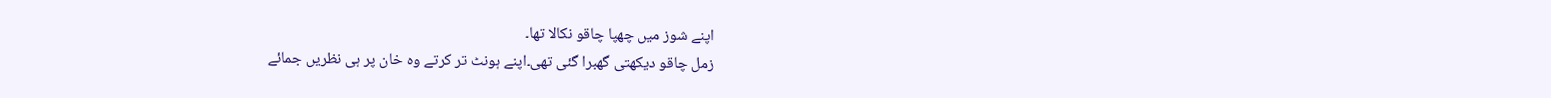اپنے شوز میں چھپا چاقو نکالا تھا۔
زمل چاقو دیکھتی گھبرا گئی تھی۔اپنے ہونٹ تر کرتے وہ خان پر ہی نظریں جمائے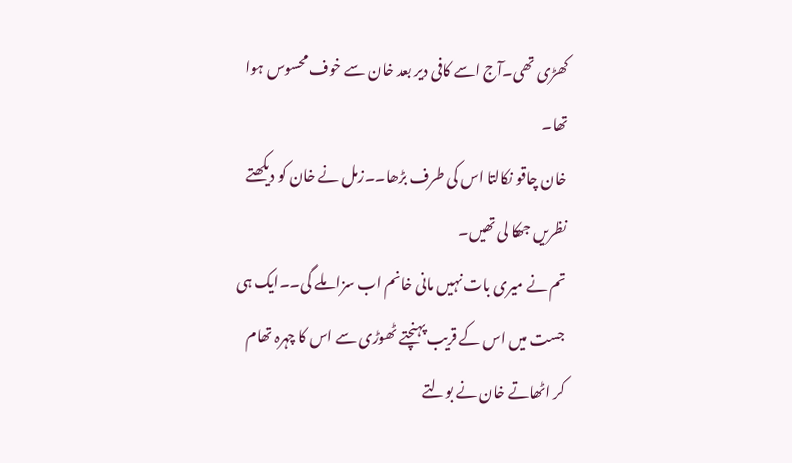کھڑی تھی۔آج اسے کافی دیر بعد خان سے خوف محسوس ہوا تھا۔
خان چاقو نکالتا اس کی طرف بڑھا۔۔زمل نے خان کو دیکھتے نظریں جھکا لی تھیں۔
تم نے میری بات نہیں مانی خانم اب سزا ملے گی۔۔ایک ہی جست میں اس کے قریب پہنچتے ٹھوڑی سے اس کا چہرہ تھام کر اٹھاتے خان نے بولتے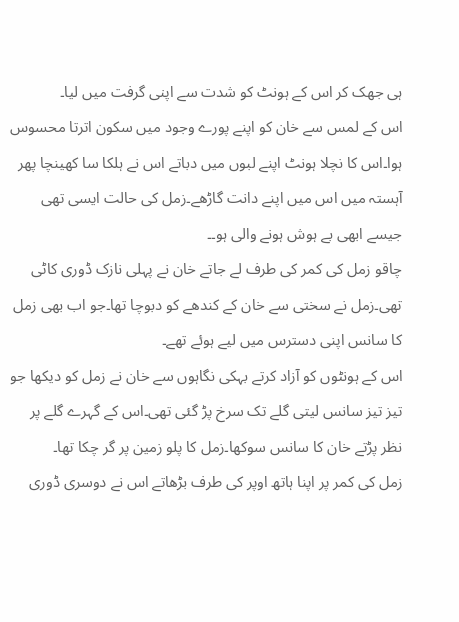ہی جھک کر اس کے ہونٹ کو شدت سے اپنی گرفت میں لیا۔
اس کے لمس سے خان کو اپنے پورے وجود میں سکون اترتا محسوس ہوا۔اس کا نچلا ہونٹ اپنے لبوں میں دباتے اس نے ہلکا سا کھینچا پھر آہستہ میں اس میں اپنے دانت گاڑھے۔زمل کی حالت ایسی تھی جیسے ابھی بے ہوش ہونے والی ہو۔۔
چاقو زمل کی کمر کی طرف لے جاتے خان نے پہلی نازک ڈوری کاٹی تھی۔زمل نے سختی سے خان کے کندھے کو دبوچا تھا۔جو اب بھی زمل کا سانس اپنی دسترس میں لیے ہوئے تھے۔
اس کے ہونٹوں کو آزاد کرتے بہکی نگاہوں سے خان نے زمل کو دیکھا جو تیز تیز سانس لیتی گلے تک سرخ پڑ گئی تھی۔اس کے گہرے گلے پر نظر پڑتے خان کا سانس سوکھا۔زمل کا پلو زمین پر گر چکا تھا۔
زمل کی کمر پر اپنا ہاتھ اوپر کی طرف بڑھاتے اس نے دوسری ڈوری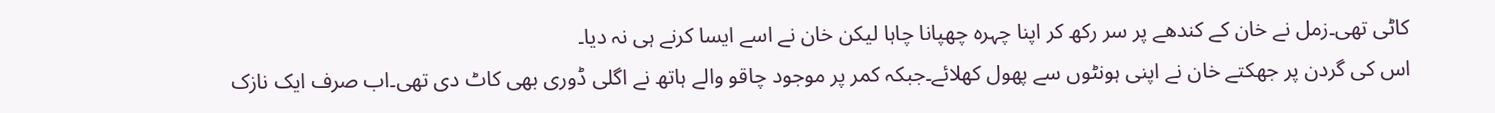کاٹی تھی۔زمل نے خان کے کندھے پر سر رکھ کر اپنا چہرہ چھپانا چاہا لیکن خان نے اسے ایسا کرنے ہی نہ دیا۔
اس کی گردن پر جھکتے خان نے اپنی ہونٹوں سے پھول کھلائے۔جبکہ کمر پر موجود چاقو والے ہاتھ نے اگلی ڈوری بھی کاٹ دی تھی۔اب صرف ایک نازک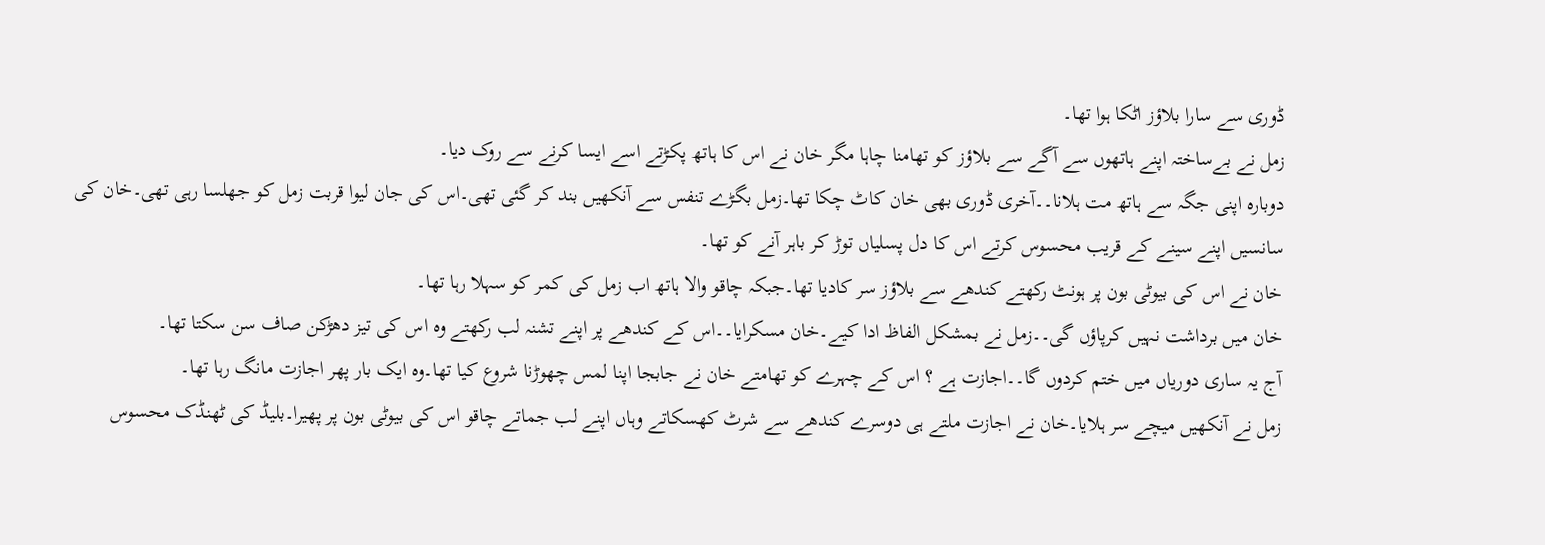ڈوری سے سارا بلاؤز اٹکا ہوا تھا۔
زمل نے بےساختہ اپنے ہاتھوں سے آگے سے بلاؤز کو تھامنا چاہا مگر خان نے اس کا ہاتھ پکڑتے اسے ایسا کرنے سے روک دیا۔
دوبارہ اپنی جگہ سے ہاتھ مت ہلانا۔۔آخری ڈوری بھی خان کاٹ چکا تھا۔زمل بگڑے تنفس سے آنکھیں بند کر گئی تھی۔اس کی جان لیوا قربت زمل کو جھلسا رہی تھی۔خان کی سانسیں اپنے سینے کے قریب محسوس کرتے اس کا دل پسلیاں توڑ کر باہر آنے کو تھا۔
خان نے اس کی بیوٹی بون پر ہونٹ رکھتے کندھے سے بلاؤز سر کادیا تھا۔جبکہ چاقو والا ہاتھ اب زمل کی کمر کو سہلا رہا تھا۔
خان میں برداشت نہیں کرپاؤں گی۔۔زمل نے بمشکل الفاظ ادا کیے۔خان مسکرایا۔۔اس کے کندھے پر اپنے تشنہ لب رکھتے وہ اس کی تیز دھڑکن صاف سن سکتا تھا۔
آج یہ ساری دوریاں میں ختم کردوں گا۔۔اجازت ہے ؟ اس کے چہرے کو تھامتے خان نے جابجا اپنا لمس چھوڑنا شروع کیا تھا۔وہ ایک بار پھر اجازت مانگ رہا تھا۔
زمل نے آنکھیں میچے سر ہلایا۔خان نے اجازت ملتے ہی دوسرے کندھے سے شرٹ کھسکاتے وہاں اپنے لب جماتے چاقو اس کی بیوٹی بون پر پھیرا۔بلیڈ کی ٹھنڈک محسوس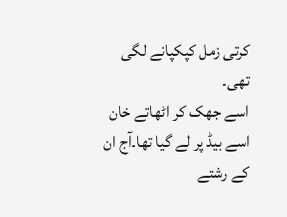کرتی زمل کپکپانے لگی تھی۔
اسے جھک کر اٹھاتے خان اسے بیڈ پر لے گیا تھا۔آج ان کے رشتے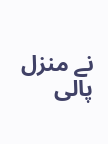نے منزل پالی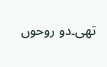تھی۔دو روحوں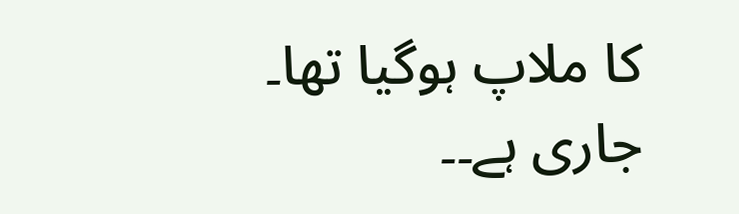کا ملاپ ہوگیا تھا۔
جاری ہے۔۔